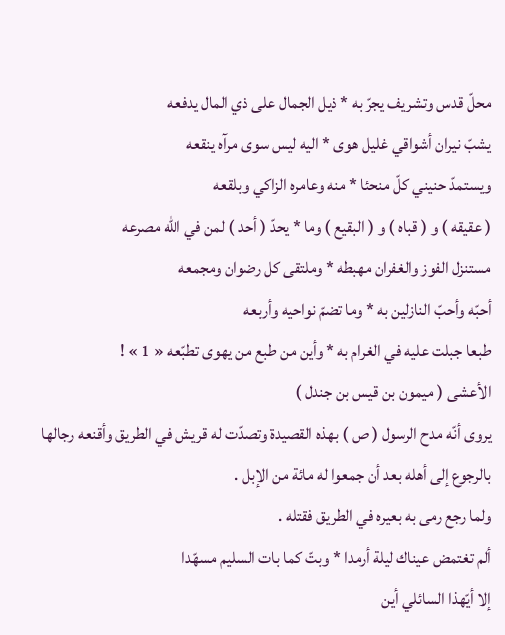محلّ قدس وتشريف يجرّ به * ذيل الجمال على ذي المال يدفعه
يشبّ نيران أشواقي غليل هوى * اليه ليس سوى مرآه ينقعه
ويستمدّ حنيني كلّ منحئا * منه وعامره الزاكي وبلقعه
( عقيقه ) و ( قباه ) و ( البقيع ) وما * يحدّ ( أحد ) لمن في اللّه مصرعه
مستنزل الفوز والغفران مهبطه * وملتقى كل رضوان ومجمعه
أحبّه وأحبّ النازلين به * وما تضمّ نواحيه وأربعه
طبعا جبلت عليه في الغرام به * وأين من طبع من يهوى تطبّعه « 1 » !
الأعشى ( ميمون بن قيس بن جندل )
يروى أنّه مدح الرسول ( ص ) بهذه القصيدة وتصدّت له قريش في الطريق وأقنعه رجالها بالرجوع إلى أهله بعد أن جمعوا له مائة من الإبل .
ولما رجع رمى به بعيره في الطريق فقتله .
ألم تغتمض عيناك ليلة أرمدا * وبتّ كما بات السليم مسهّدا
إلا أيّهذا السائلي أين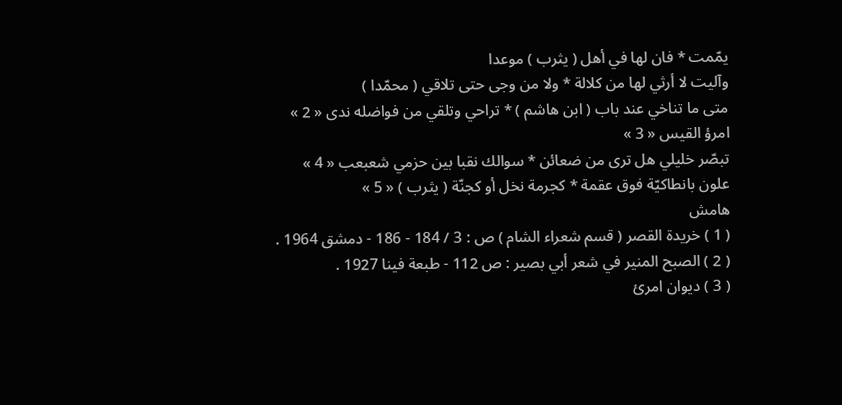يمّمت * فان لها في أهل ( يثرب ) موعدا
وآليت لا أرثي لها من كلالة * ولا من وجى حتى تلاقي ( محمّدا )
متى ما تناخي عند باب ( ابن هاشم ) * تراحي وتلقي من فواضله ندى « 2 »
امرؤ القيس « 3 »
تبصّر خليلي هل ترى من ضعائن * سوالك نقبا بين حزمي شعبعب « 4 »
علون بانطاكيّة فوق عقمة * كجرمة نخل أو كجنّة ( يثرب ) « 5 »
هامش
( 1 ) خريدة القصر ( قسم شعراء الشام ) ص : 3 / 184 - 186 - دمشق 1964 .
( 2 ) الصبح المنير في شعر أبي بصير : ص 112 - طبعة فينا 1927 .
( 3 ) ديوان امرئ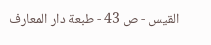القيس - ص 43 - طبعة دار المعارف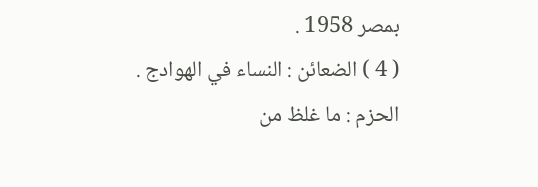بمصر 1958 .
( 4 ) الضعائن : النساء في الهوادج .
الحزم : ما غلظ من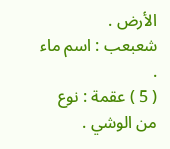الأرض .
شعبعب : اسم ماء .
( 5 ) عقمة : نوع من الوشي .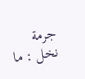جرمة نخل : ما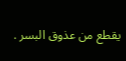يقطع من عذوق البسر .